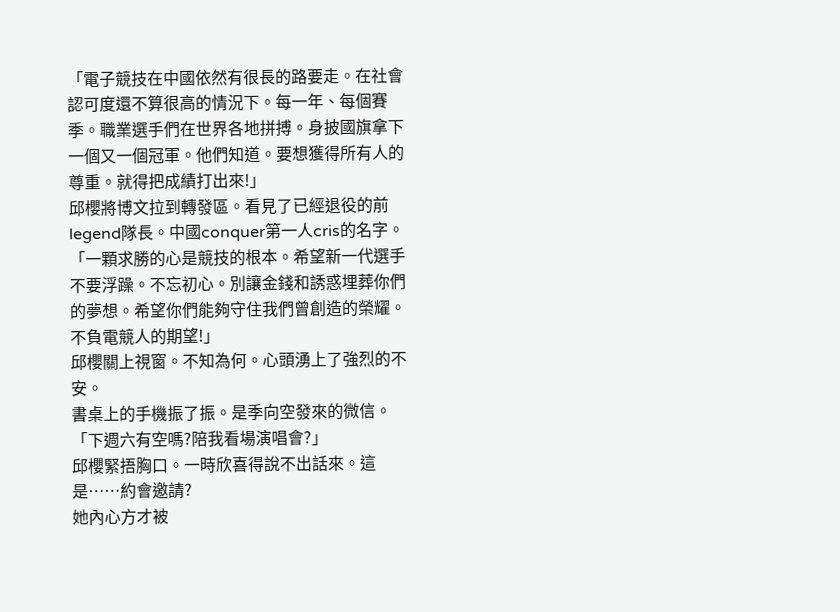「電子競技在中國依然有很長的路要走。在社會認可度還不算很高的情況下。每一年、每個賽季。職業選手們在世界各地拼搏。身披國旗拿下一個又一個冠軍。他們知道。要想獲得所有人的尊重。就得把成績打出來!」
邱櫻將博文拉到轉發區。看見了已經退役的前legend隊長。中國conquer第一人cris的名字。
「一顆求勝的心是競技的根本。希望新一代選手不要浮躁。不忘初心。別讓金錢和誘惑埋葬你們的夢想。希望你們能夠守住我們曾創造的榮耀。不負電競人的期望!」
邱櫻關上視窗。不知為何。心頭湧上了強烈的不安。
書桌上的手機振了振。是季向空發來的微信。
「下週六有空嗎?陪我看場演唱會?」
邱櫻緊捂胸口。一時欣喜得說不出話來。這是……約會邀請?
她內心方才被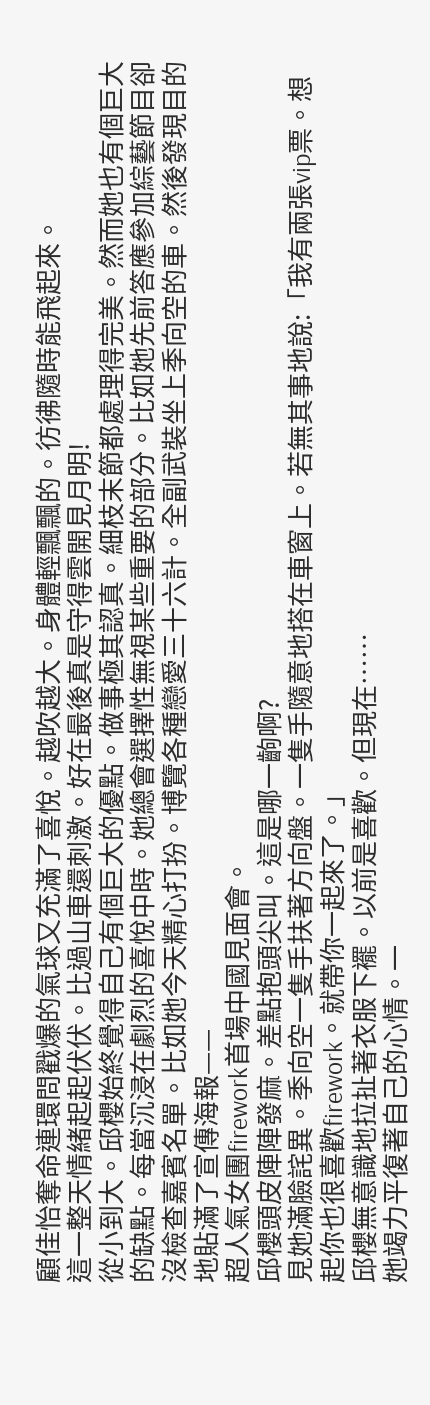顧佳怡奪命連環問戳爆的氣球又充滿了喜悅。越吹越大。身體輕飄飄的。彷彿隨時能飛起來。
這一整天情緒起起伏伏。比過山車還刺激。好在最後真是守得雲開見月明!
從小到大。邱櫻始終覺得自己有個巨大的優點。做事極其認真。細枝末節都處理得完美。然而她也有個巨大的缺點。每當沉浸在劇烈的喜悅中時。她總會選擇性無視某些重要的部分。比如她先前答應參加綜藝節目卻沒檢查嘉賓名單。比如她今天精心打扮。博覽各種戀愛三十六計。全副武裝坐上季向空的車。然後發現目的地貼滿了宣傳海報——
超人氣女團firework首場中國見面會。
邱櫻頭皮陣陣發麻。差點抱頭尖叫。這是哪一齣啊?
見她滿臉詫異。季向空一隻手扶著方向盤。一隻手隨意地搭在車窗上。若無其事地說:「我有兩張vip票。想起你也很喜歡firework。就帶你一起來了。」
邱櫻無意識地拉扯著衣服下襬。以前是喜歡。但現在……
她竭力平復著自己的心情。一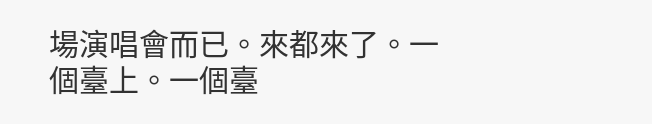場演唱會而已。來都來了。一個臺上。一個臺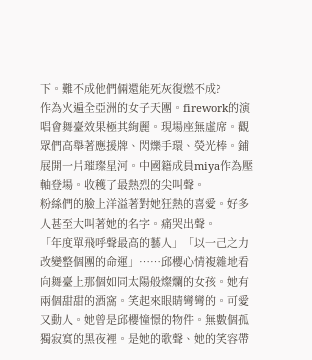下。難不成他們倆還能死灰復燃不成?
作為火遍全亞洲的女子天團。firework的演唱會舞臺效果極其絢麗。現場座無虛席。觀眾們高舉著應援牌、閃爍手環、熒光棒。鋪展開一片璀璨星河。中國籍成員miya作為壓軸登場。收穫了最熱烈的尖叫聲。
粉絲們的臉上洋溢著對她狂熱的喜愛。好多人甚至大叫著她的名字。痛哭出聲。
「年度單飛呼聲最高的藝人」「以一己之力改變整個團的命運」……邱櫻心情複雜地看向舞臺上那個如同太陽般燦爛的女孩。她有兩個甜甜的酒窩。笑起來眼睛彎彎的。可愛又動人。她曾是邱櫻憧憬的物件。無數個孤獨寂寞的黑夜裡。是她的歌聲、她的笑容帶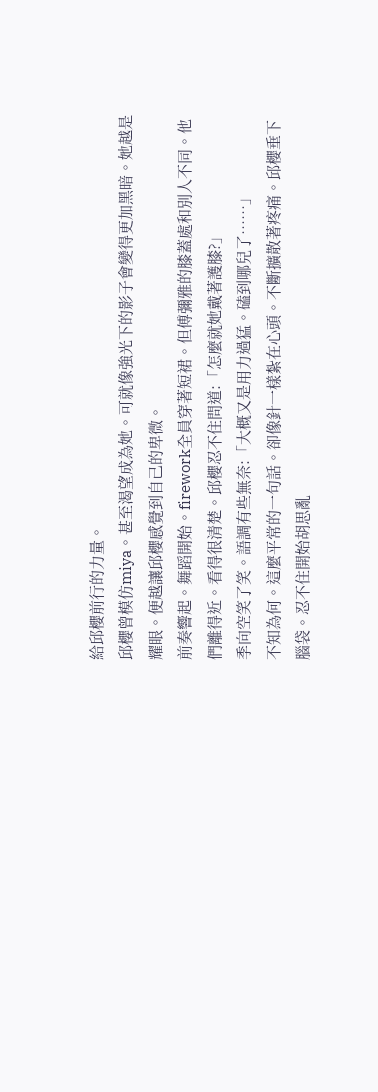給邱櫻前行的力量。
邱櫻曾模仿miya。甚至渴望成為她。可就像強光下的影子會變得更加黑暗。她越是耀眼。便越讓邱櫻感覺到自己的卑微。
前奏響起。舞蹈開始。firework全員穿著短裙。但傅彌雅的膝蓋處和別人不同。他們離得近。看得很清楚。邱櫻忍不住問道:「怎麼就她戴著護膝?」
季向空笑了笑。語調有些無奈:「大概又是用力過猛。磕到哪兒了……」
不知為何。這麼平常的一句話。卻像針一樣紮在心頭。不斷擴散著疼痛。邱櫻垂下腦袋。忍不住開始胡思亂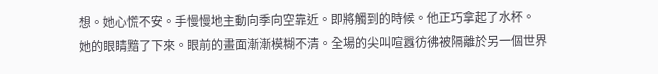想。她心慌不安。手慢慢地主動向季向空靠近。即將觸到的時候。他正巧拿起了水杯。
她的眼睛黯了下來。眼前的畫面漸漸模糊不清。全場的尖叫喧囂彷彿被隔離於另一個世界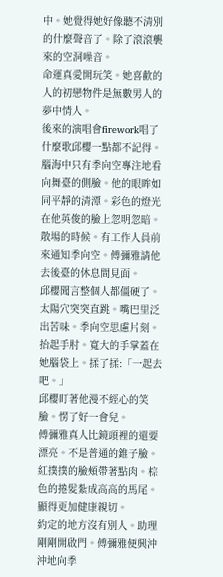中。她覺得她好像聽不清別的什麼聲音了。除了滾滾襲來的空洞噪音。
命運真愛開玩笑。她喜歡的人的初戀物件是無數男人的夢中情人。
後來的演唱會firework唱了什麼歌邱櫻一點都不記得。腦海中只有季向空專注地看向舞臺的側臉。他的眼眸如同平靜的清潭。彩色的燈光在他英俊的臉上忽明忽暗。
散場的時候。有工作人員前來通知季向空。傅彌雅請他去後臺的休息間見面。
邱櫻聞言整個人都僵硬了。太陽穴突突直跳。嘴巴里泛出苦味。季向空思慮片刻。抬起手肘。寬大的手掌蓋在她腦袋上。揉了揉:「一起去吧。」
邱櫻盯著他漫不經心的笑臉。愣了好一會兒。
傅彌雅真人比鏡頭裡的還要漂亮。不是普通的錐子臉。紅撲撲的臉頰帶著點肉。棕色的捲髮紮成高高的馬尾。顯得更加健康親切。
約定的地方沒有別人。助理剛剛開啟門。傅彌雅便興沖沖地向季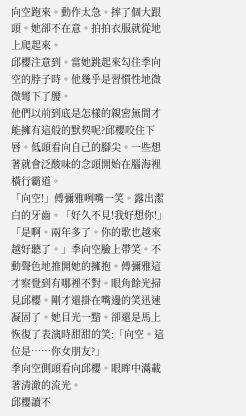向空跑來。動作太急。摔了個大跟頭。她卻不在意。拍拍衣服就從地上爬起來。
邱櫻注意到。當她跳起來勾住季向空的脖子時。他幾乎是習慣性地微微彎下了腰。
他們以前到底是怎樣的親密無間才能擁有這般的默契呢?邱櫻咬住下唇。低頭看向自己的腳尖。一些想著就會泛酸味的念頭開始在腦海裡橫行霸道。
「向空!」傅彌雅咧嘴一笑。露出潔白的牙齒。「好久不見!我好想你!」
「是啊。兩年多了。你的歌也越來越好聽了。」季向空臉上帶笑。不動聲色地推開她的擁抱。傅彌雅這才察覺到有哪裡不對。眼角餘光掃見邱櫻。剛才還掛在嘴邊的笑迅速凝固了。她目光一黯。卻還是馬上恢復了表演時甜甜的笑:「向空。這位是……你女朋友?」
季向空側頭看向邱櫻。眼眸中滿載著清澈的流光。
邱櫻讀不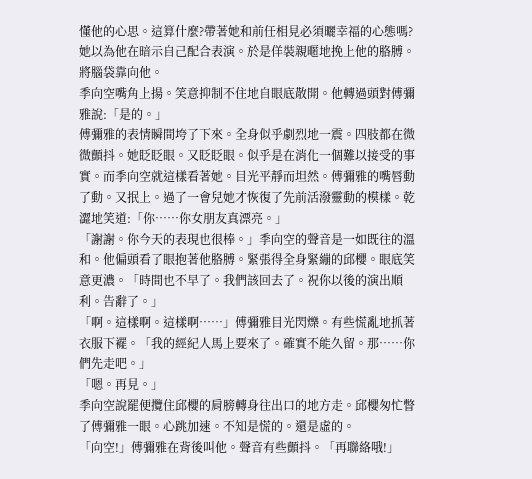懂他的心思。這算什麼?帶著她和前任相見必須曬幸福的心態嗎?
她以為他在暗示自己配合表演。於是佯裝親暱地挽上他的胳膊。將腦袋靠向他。
季向空嘴角上揚。笑意抑制不住地自眼底散開。他轉過頭對傅彌雅說:「是的。」
傅彌雅的表情瞬間垮了下來。全身似乎劇烈地一震。四肢都在微微顫抖。她眨眨眼。又眨眨眼。似乎是在消化一個難以接受的事實。而季向空就這樣看著她。目光平靜而坦然。傅彌雅的嘴唇動了動。又抿上。過了一會兒她才恢復了先前活潑靈動的模樣。乾澀地笑道:「你……你女朋友真漂亮。」
「謝謝。你今天的表現也很棒。」季向空的聲音是一如既往的溫和。他偏頭看了眼抱著他胳膊。緊張得全身緊繃的邱櫻。眼底笑意更濃。「時間也不早了。我們該回去了。祝你以後的演出順利。告辭了。」
「啊。這樣啊。這樣啊……」傅彌雅目光閃爍。有些慌亂地抓著衣服下襬。「我的經紀人馬上要來了。確實不能久留。那……你們先走吧。」
「嗯。再見。」
季向空說罷便攬住邱櫻的肩膀轉身往出口的地方走。邱櫻匆忙瞥了傅彌雅一眼。心跳加速。不知是慌的。還是虛的。
「向空!」傅彌雅在背後叫他。聲音有些顫抖。「再聯絡哦!」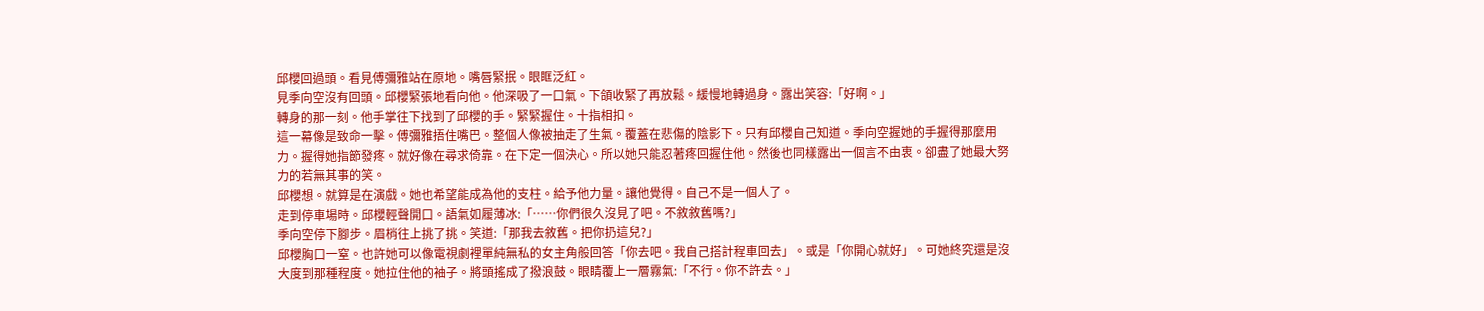邱櫻回過頭。看見傅彌雅站在原地。嘴唇緊抿。眼眶泛紅。
見季向空沒有回頭。邱櫻緊張地看向他。他深吸了一口氣。下頜收緊了再放鬆。緩慢地轉過身。露出笑容:「好啊。」
轉身的那一刻。他手掌往下找到了邱櫻的手。緊緊握住。十指相扣。
這一幕像是致命一擊。傅彌雅捂住嘴巴。整個人像被抽走了生氣。覆蓋在悲傷的陰影下。只有邱櫻自己知道。季向空握她的手握得那麼用力。握得她指節發疼。就好像在尋求倚靠。在下定一個決心。所以她只能忍著疼回握住他。然後也同樣露出一個言不由衷。卻盡了她最大努力的若無其事的笑。
邱櫻想。就算是在演戲。她也希望能成為他的支柱。給予他力量。讓他覺得。自己不是一個人了。
走到停車場時。邱櫻輕聲開口。語氣如履薄冰:「……你們很久沒見了吧。不敘敘舊嗎?」
季向空停下腳步。眉梢往上挑了挑。笑道:「那我去敘舊。把你扔這兒?」
邱櫻胸口一窒。也許她可以像電視劇裡單純無私的女主角般回答「你去吧。我自己搭計程車回去」。或是「你開心就好」。可她終究還是沒大度到那種程度。她拉住他的袖子。將頭搖成了撥浪鼓。眼睛覆上一層霧氣:「不行。你不許去。」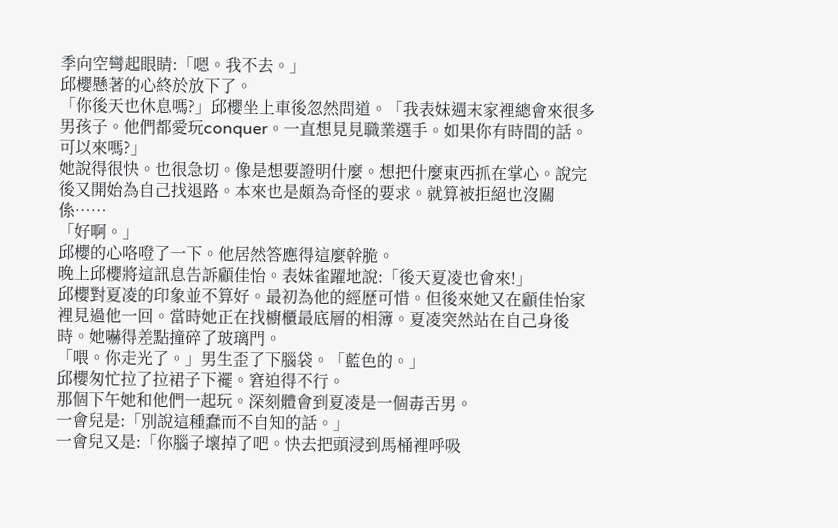季向空彎起眼睛:「嗯。我不去。」
邱櫻懸著的心終於放下了。
「你後天也休息嗎?」邱櫻坐上車後忽然問道。「我表妹週末家裡總會來很多男孩子。他們都愛玩conquer。一直想見見職業選手。如果你有時間的話。可以來嗎?」
她說得很快。也很急切。像是想要證明什麼。想把什麼東西抓在掌心。說完後又開始為自己找退路。本來也是頗為奇怪的要求。就算被拒絕也沒關係……
「好啊。」
邱櫻的心咯噔了一下。他居然答應得這麼幹脆。
晚上邱櫻將這訊息告訴顧佳怡。表妹雀躍地說:「後天夏凌也會來!」
邱櫻對夏凌的印象並不算好。最初為他的經歷可惜。但後來她又在顧佳怡家裡見過他一回。當時她正在找櫥櫃最底層的相簿。夏凌突然站在自己身後時。她嚇得差點撞碎了玻璃門。
「喂。你走光了。」男生歪了下腦袋。「藍色的。」
邱櫻匆忙拉了拉裙子下襬。窘迫得不行。
那個下午她和他們一起玩。深刻體會到夏凌是一個毒舌男。
一會兒是:「別說這種蠢而不自知的話。」
一會兒又是:「你腦子壞掉了吧。快去把頭浸到馬桶裡呼吸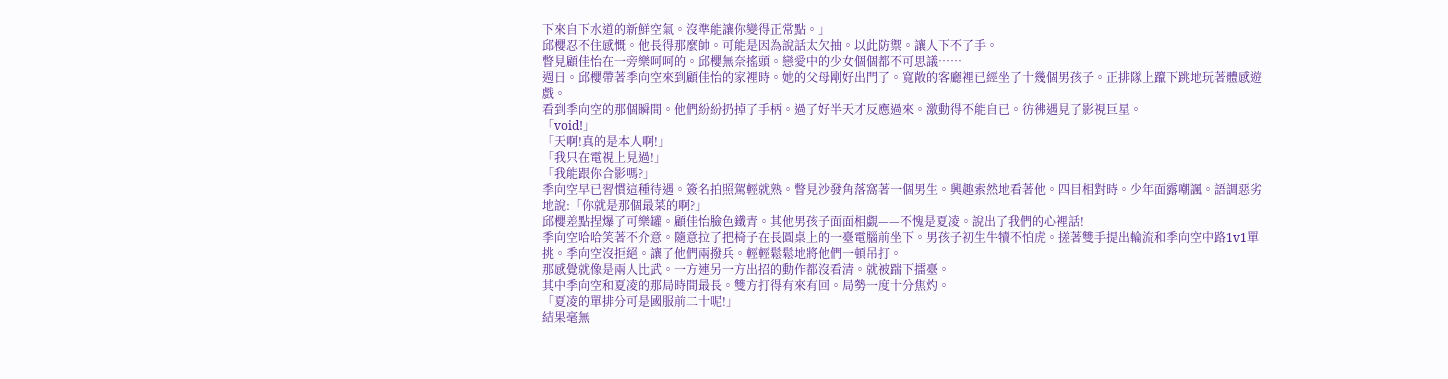下來自下水道的新鮮空氣。沒準能讓你變得正常點。」
邱櫻忍不住感慨。他長得那麼帥。可能是因為說話太欠抽。以此防禦。讓人下不了手。
瞥見顧佳怡在一旁樂呵呵的。邱櫻無奈搖頭。戀愛中的少女個個都不可思議……
週日。邱櫻帶著季向空來到顧佳怡的家裡時。她的父母剛好出門了。寬敞的客廳裡已經坐了十幾個男孩子。正排隊上躥下跳地玩著體感遊戲。
看到季向空的那個瞬間。他們紛紛扔掉了手柄。過了好半天才反應過來。激動得不能自已。彷彿遇見了影視巨星。
「void!」
「天啊!真的是本人啊!」
「我只在電視上見過!」
「我能跟你合影嗎?」
季向空早已習慣這種待遇。簽名拍照駕輕就熟。瞥見沙發角落窩著一個男生。興趣索然地看著他。四目相對時。少年面露嘲諷。語調惡劣地說:「你就是那個最菜的啊?」
邱櫻差點捏爆了可樂罐。顧佳怡臉色鐵青。其他男孩子面面相覷——不愧是夏凌。說出了我們的心裡話!
季向空哈哈笑著不介意。隨意拉了把椅子在長圓桌上的一臺電腦前坐下。男孩子初生牛犢不怕虎。搓著雙手提出輪流和季向空中路1v1單挑。季向空沒拒絕。讓了他們兩撥兵。輕輕鬆鬆地將他們一頓吊打。
那感覺就像是兩人比武。一方連另一方出招的動作都沒看清。就被踹下擂臺。
其中季向空和夏凌的那局時間最長。雙方打得有來有回。局勢一度十分焦灼。
「夏凌的單排分可是國服前二十呢!」
結果毫無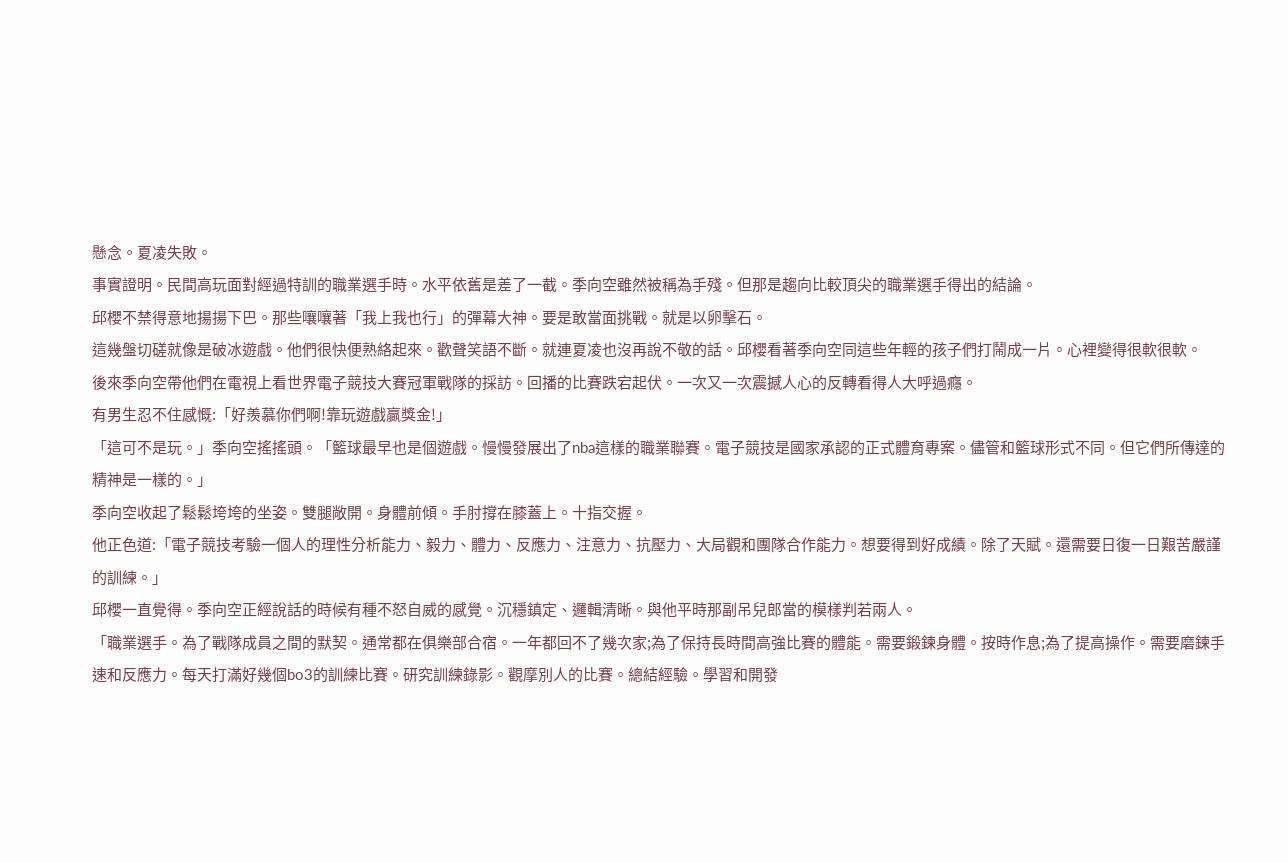懸念。夏凌失敗。
事實證明。民間高玩面對經過特訓的職業選手時。水平依舊是差了一截。季向空雖然被稱為手殘。但那是趨向比較頂尖的職業選手得出的結論。
邱櫻不禁得意地揚揚下巴。那些嚷嚷著「我上我也行」的彈幕大神。要是敢當面挑戰。就是以卵擊石。
這幾盤切磋就像是破冰遊戲。他們很快便熟絡起來。歡聲笑語不斷。就連夏凌也沒再說不敬的話。邱櫻看著季向空同這些年輕的孩子們打鬧成一片。心裡變得很軟很軟。
後來季向空帶他們在電視上看世界電子競技大賽冠軍戰隊的採訪。回播的比賽跌宕起伏。一次又一次震撼人心的反轉看得人大呼過癮。
有男生忍不住感慨:「好羨慕你們啊!靠玩遊戲贏獎金!」
「這可不是玩。」季向空搖搖頭。「籃球最早也是個遊戲。慢慢發展出了nba這樣的職業聯賽。電子競技是國家承認的正式體育專案。儘管和籃球形式不同。但它們所傳達的精神是一樣的。」
季向空收起了鬆鬆垮垮的坐姿。雙腿敞開。身體前傾。手肘撐在膝蓋上。十指交握。
他正色道:「電子競技考驗一個人的理性分析能力、毅力、體力、反應力、注意力、抗壓力、大局觀和團隊合作能力。想要得到好成績。除了天賦。還需要日復一日艱苦嚴謹的訓練。」
邱櫻一直覺得。季向空正經說話的時候有種不怒自威的感覺。沉穩鎮定、邏輯清晰。與他平時那副吊兒郎當的模樣判若兩人。
「職業選手。為了戰隊成員之間的默契。通常都在俱樂部合宿。一年都回不了幾次家;為了保持長時間高強比賽的體能。需要鍛鍊身體。按時作息;為了提高操作。需要磨鍊手速和反應力。每天打滿好幾個bo3的訓練比賽。研究訓練錄影。觀摩別人的比賽。總結經驗。學習和開發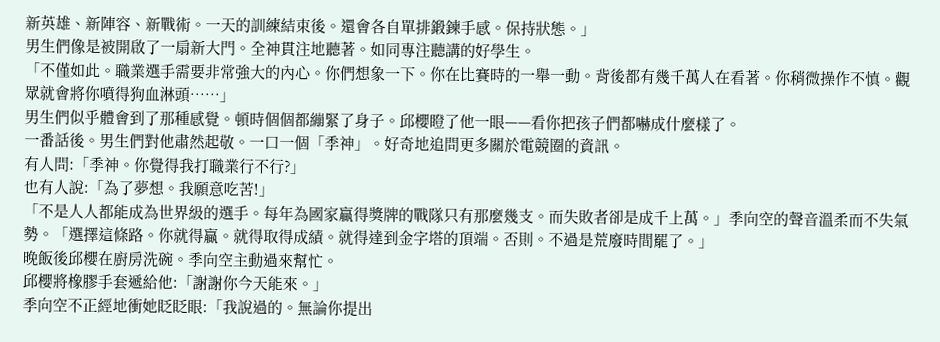新英雄、新陣容、新戰術。一天的訓練結束後。還會各自單排鍛鍊手感。保持狀態。」
男生們像是被開啟了一扇新大門。全神貫注地聽著。如同專注聽講的好學生。
「不僅如此。職業選手需要非常強大的內心。你們想象一下。你在比賽時的一舉一動。背後都有幾千萬人在看著。你稍微操作不慎。觀眾就會將你噴得狗血淋頭……」
男生們似乎體會到了那種感覺。頓時個個都繃緊了身子。邱櫻瞪了他一眼——看你把孩子們都嚇成什麼樣了。
一番話後。男生們對他肅然起敬。一口一個「季神」。好奇地追問更多關於電競圈的資訊。
有人問:「季神。你覺得我打職業行不行?」
也有人說:「為了夢想。我願意吃苦!」
「不是人人都能成為世界級的選手。每年為國家贏得獎牌的戰隊只有那麼幾支。而失敗者卻是成千上萬。」季向空的聲音溫柔而不失氣勢。「選擇這條路。你就得贏。就得取得成績。就得達到金字塔的頂端。否則。不過是荒廢時間罷了。」
晚飯後邱櫻在廚房洗碗。季向空主動過來幫忙。
邱櫻將橡膠手套遞給他:「謝謝你今天能來。」
季向空不正經地衝她眨眨眼:「我說過的。無論你提出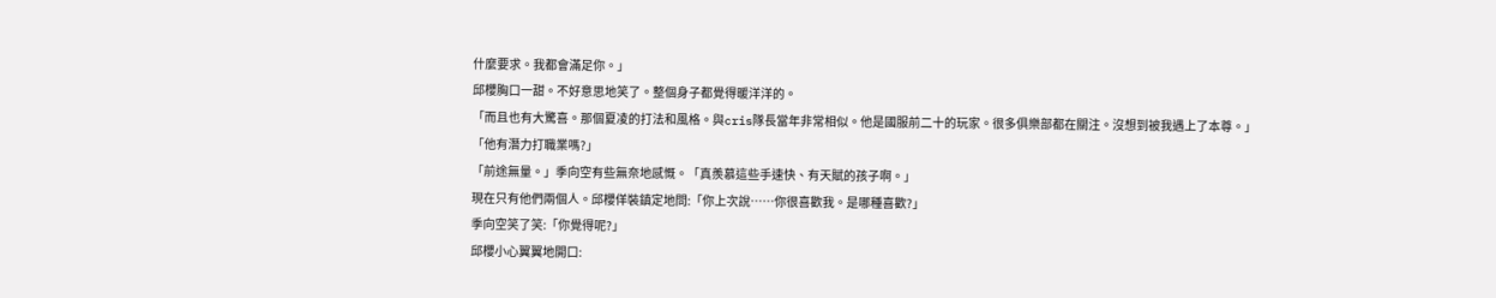什麼要求。我都會滿足你。」
邱櫻胸口一甜。不好意思地笑了。整個身子都覺得暖洋洋的。
「而且也有大驚喜。那個夏凌的打法和風格。與cris隊長當年非常相似。他是國服前二十的玩家。很多俱樂部都在關注。沒想到被我遇上了本尊。」
「他有潛力打職業嗎?」
「前途無量。」季向空有些無奈地感慨。「真羨慕這些手速快、有天賦的孩子啊。」
現在只有他們兩個人。邱櫻佯裝鎮定地問:「你上次說……你很喜歡我。是哪種喜歡?」
季向空笑了笑:「你覺得呢?」
邱櫻小心翼翼地開口: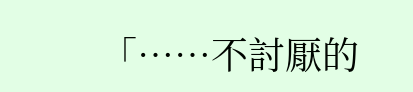「……不討厭的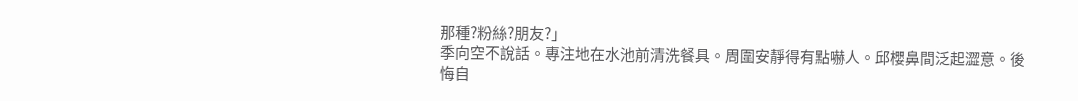那種?粉絲?朋友?」
季向空不說話。專注地在水池前清洗餐具。周圍安靜得有點嚇人。邱櫻鼻間泛起澀意。後悔自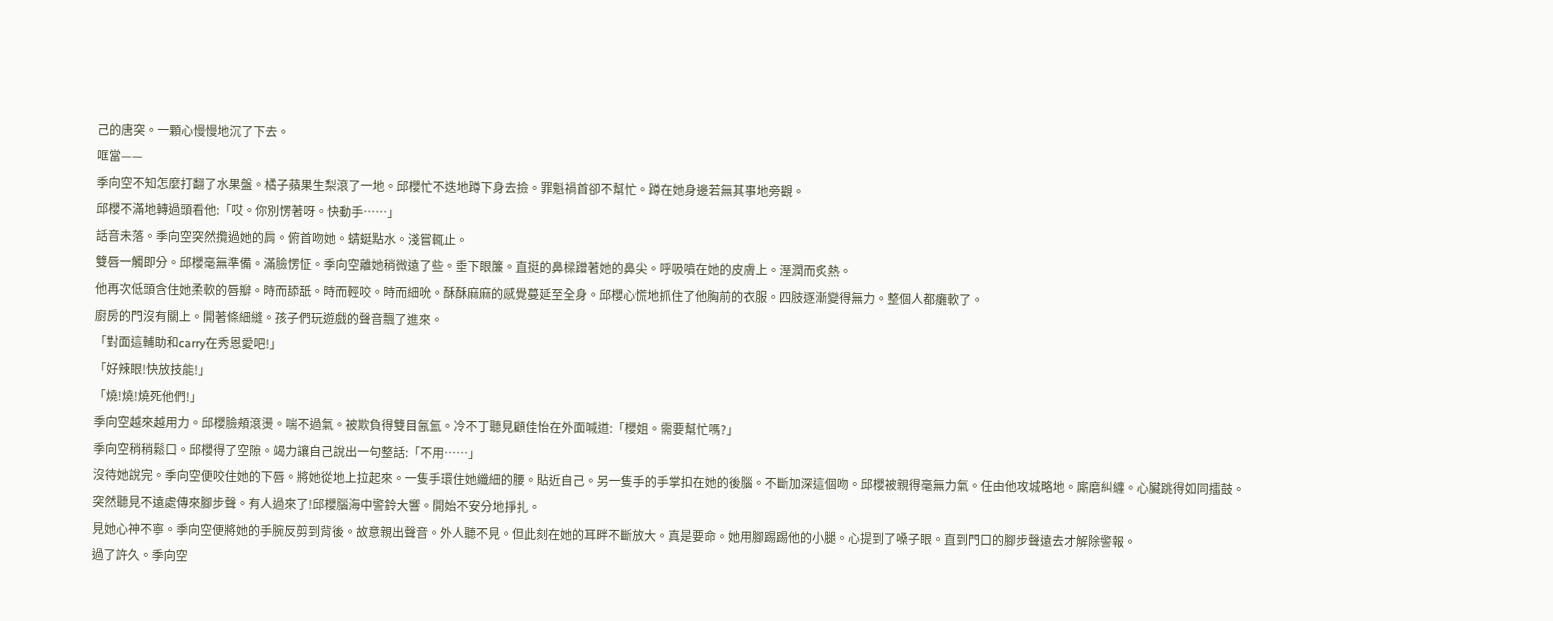己的唐突。一顆心慢慢地沉了下去。
哐當——
季向空不知怎麼打翻了水果盤。橘子蘋果生梨滾了一地。邱櫻忙不迭地蹲下身去撿。罪魁禍首卻不幫忙。蹲在她身邊若無其事地旁觀。
邱櫻不滿地轉過頭看他:「哎。你別愣著呀。快動手……」
話音未落。季向空突然攬過她的肩。俯首吻她。蜻蜓點水。淺嘗輒止。
雙唇一觸即分。邱櫻毫無準備。滿臉愣怔。季向空離她稍微遠了些。垂下眼簾。直挺的鼻樑蹭著她的鼻尖。呼吸噴在她的皮膚上。溼潤而炙熱。
他再次低頭含住她柔軟的唇瓣。時而舔舐。時而輕咬。時而細吮。酥酥麻麻的感覺蔓延至全身。邱櫻心慌地抓住了他胸前的衣服。四肢逐漸變得無力。整個人都癱軟了。
廚房的門沒有關上。開著條細縫。孩子們玩遊戲的聲音飄了進來。
「對面這輔助和carry在秀恩愛吧!」
「好辣眼!快放技能!」
「燒!燒!燒死他們!」
季向空越來越用力。邱櫻臉頰滾燙。喘不過氣。被欺負得雙目氤氳。冷不丁聽見顧佳怡在外面喊道:「櫻姐。需要幫忙嗎?」
季向空稍稍鬆口。邱櫻得了空隙。竭力讓自己說出一句整話:「不用……」
沒待她說完。季向空便咬住她的下唇。將她從地上拉起來。一隻手環住她纖細的腰。貼近自己。另一隻手的手掌扣在她的後腦。不斷加深這個吻。邱櫻被親得毫無力氣。任由他攻城略地。廝磨糾纏。心臟跳得如同擂鼓。
突然聽見不遠處傳來腳步聲。有人過來了!邱櫻腦海中警鈴大響。開始不安分地掙扎。
見她心神不寧。季向空便將她的手腕反剪到背後。故意親出聲音。外人聽不見。但此刻在她的耳畔不斷放大。真是要命。她用腳踢踢他的小腿。心提到了嗓子眼。直到門口的腳步聲遠去才解除警報。
過了許久。季向空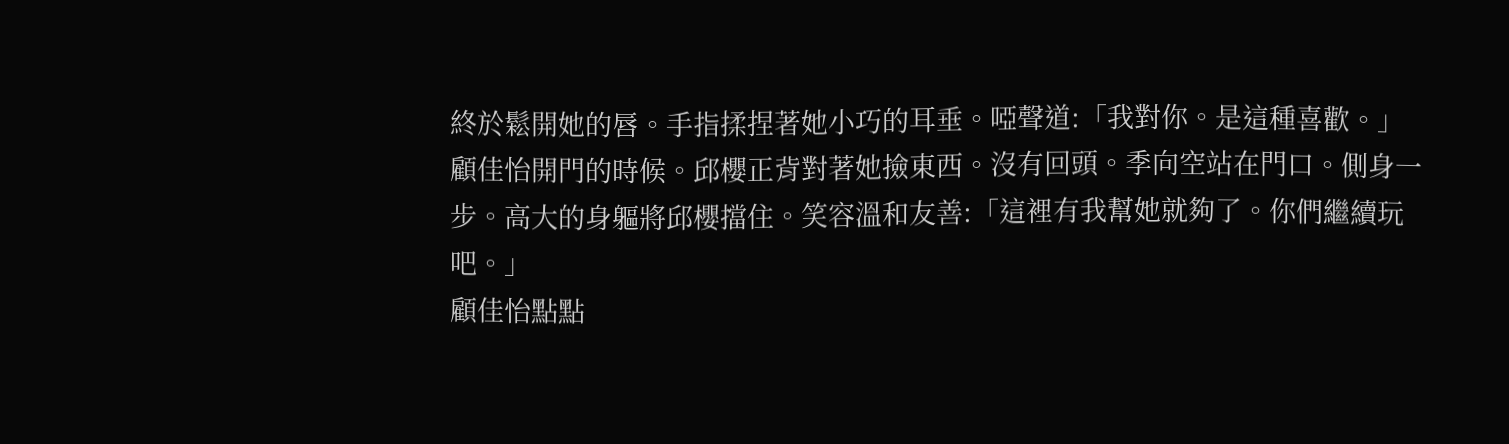終於鬆開她的唇。手指揉捏著她小巧的耳垂。啞聲道:「我對你。是這種喜歡。」
顧佳怡開門的時候。邱櫻正背對著她撿東西。沒有回頭。季向空站在門口。側身一步。高大的身軀將邱櫻擋住。笑容溫和友善:「這裡有我幫她就夠了。你們繼續玩吧。」
顧佳怡點點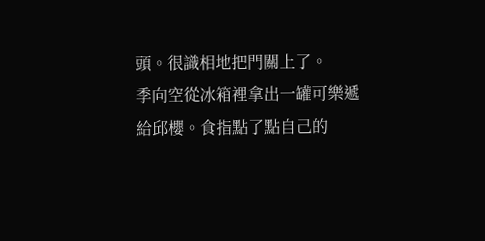頭。很識相地把門關上了。
季向空從冰箱裡拿出一罐可樂遞給邱櫻。食指點了點自己的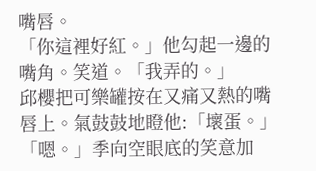嘴唇。
「你這裡好紅。」他勾起一邊的嘴角。笑道。「我弄的。」
邱櫻把可樂罐按在又痛又熱的嘴唇上。氣鼓鼓地瞪他:「壞蛋。」
「嗯。」季向空眼底的笑意加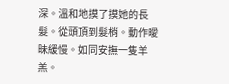深。溫和地摸了摸她的長髮。從頭頂到髮梢。動作曖昧緩慢。如同安撫一隻羊羔。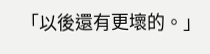「以後還有更壞的。」